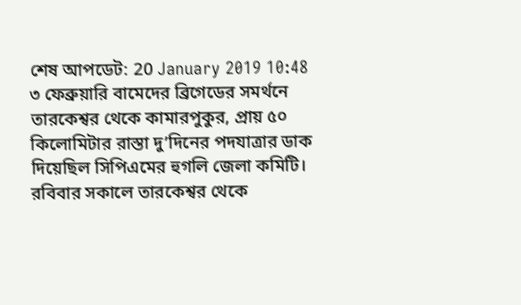শেষ আপডেট: 20 January 2019 10:48
৩ ফেব্রুয়ারি বামেদের ব্রিগেডের সমর্থনে তারকেশ্বর থেকে কামারপুকুর, প্রায় ৫০ কিলোমিটার রাস্তা দু’দিনের পদযাত্রার ডাক দিয়েছিল সিপিএমের হুগলি জেলা কমিটি। রবিবার সকালে তারকেশ্বর থেকে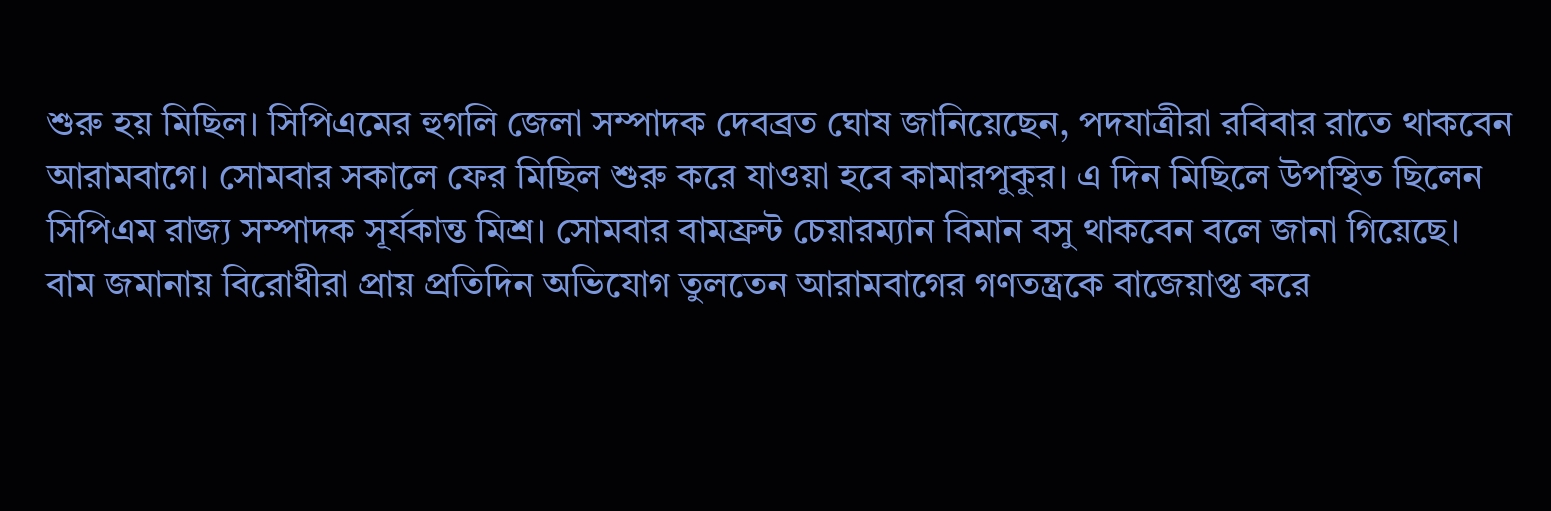শুরু হয় মিছিল। সিপিএমের হুগলি জেলা সম্পাদক দেবব্রত ঘোষ জানিয়েছেন, পদযাত্রীরা রবিবার রাতে থাকবেন আরামবাগে। সোমবার সকালে ফের মিছিল শুরু করে যাওয়া হবে কামারপুকুর। এ দিন মিছিলে উপস্থিত ছিলেন সিপিএম রাজ্য সম্পাদক সূর্যকান্ত মিশ্র। সোমবার বামফ্রন্ট চেয়ারম্যান বিমান বসু থাকবেন বলে জানা গিয়েছে।
বাম জমানায় বিরোধীরা প্রায় প্রতিদিন অভিযোগ তুলতেন আরামবাগের গণতন্ত্রকে বাজেয়াপ্ত করে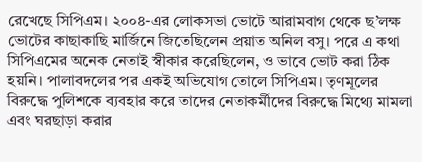রেখেছে সিপিএম। ২০০৪-এর লোকসভা ভোটে আরামবাগ থেকে ছ’লক্ষ ভোটের কাছাকাছি মার্জিনে জিতেছিলেন প্রয়াত অনিল বসু। পরে এ কথা সিপিএমের অনেক নেতাই স্বীকার করেছিলেন, ও ভাবে ভোট করা ঠিক হয়নি। পালাবদলের পর একই অভিযোগ তোলে সিপিএম। তৃণমূলের বিরুদ্ধে পুলিশকে ব্যবহার করে তাদের নেতাকর্মীদের বিরুদ্ধে মিথ্যে মামলা এবং ঘরছাড়া করার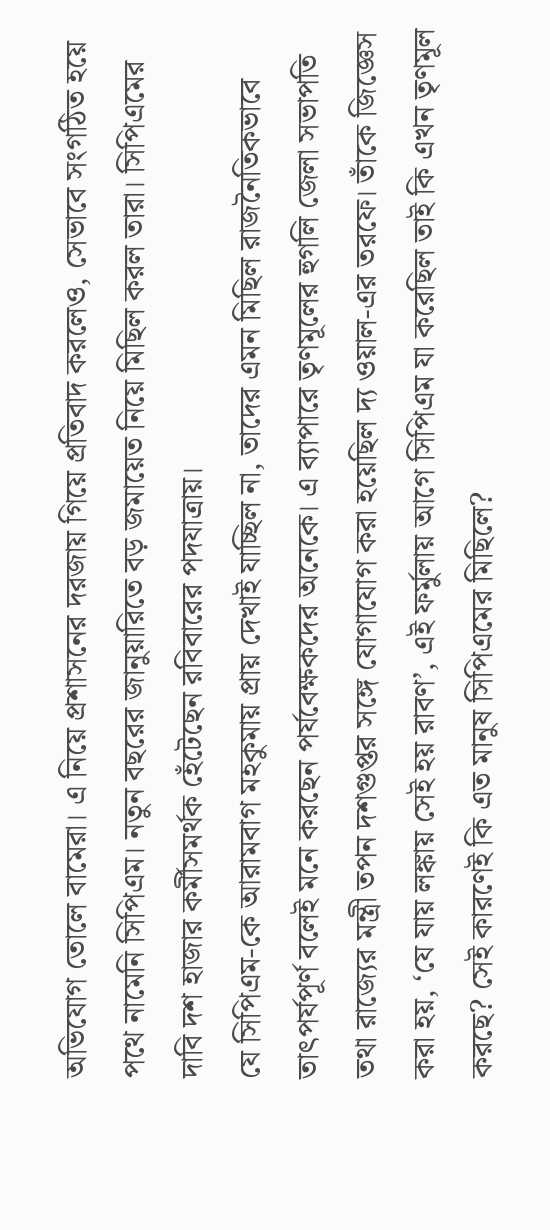অভিযোগ তোলে বামেরা। এ নিয়ে প্রশাসনের দরজায় গিয়ে প্রতিবাদ করলেও, সেভাবে সংগঠিত হয়ে পথে নামেনি সিপিএম। নতুন বছরের জানুয়ারিতে বড় জমায়েত নিয়ে মিছিল করল তারা। সিপিএমের দাবি দশ হাজার কর্মীসমর্থক হেঁটেছেন রবিবারের পদযাত্রায়।
যে সিপিএম-কে আরামবাগ মহকুমায় প্রায় দেখাই যাচ্ছিল না, তাদের এমন মিছিল রাজনৈতিকভাবে তাৎপর্যপূর্ণ বলেই মনে করছেন পর্যবেক্ষকদের অনেকে। এ ব্যাপারে তৃণমূলের হুগলি জেলা সভাপতি তথা রাজ্যের মন্ত্রী তপন দশগুপ্তর সঙ্গে যোগাযোগ করা হয়েছিল দ্য ওয়াল-এর তরফে। তাঁকে জিজ্ঞেস করা হয়, ‘যে যায় লঙ্কায় সেই হয় রাবণ’, এই ফর্মুলায় আগে সিপিএম যা করেছিল তাই কি এখন তৃণমূল করছে? সেই কারণেই কি এত মানুষ সিপিএমের মিছিলে?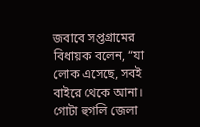জবাবে সপ্তগ্রামের বিধায়ক বলেন, “যা লোক এসেছে, সবই বাইরে থেকে আনা। গোটা হুগলি জেলা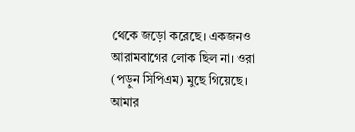থেকে জড়ো করেছে। একজনও আরামবাগের লোক ছিল না। ওরা (পড়ুন সিপিএম) মুছে গিয়েছে। আমার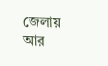জেলায় আর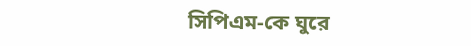সিপিএম-কে ঘুরে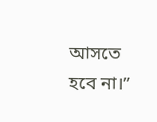আসতে হবে না।”